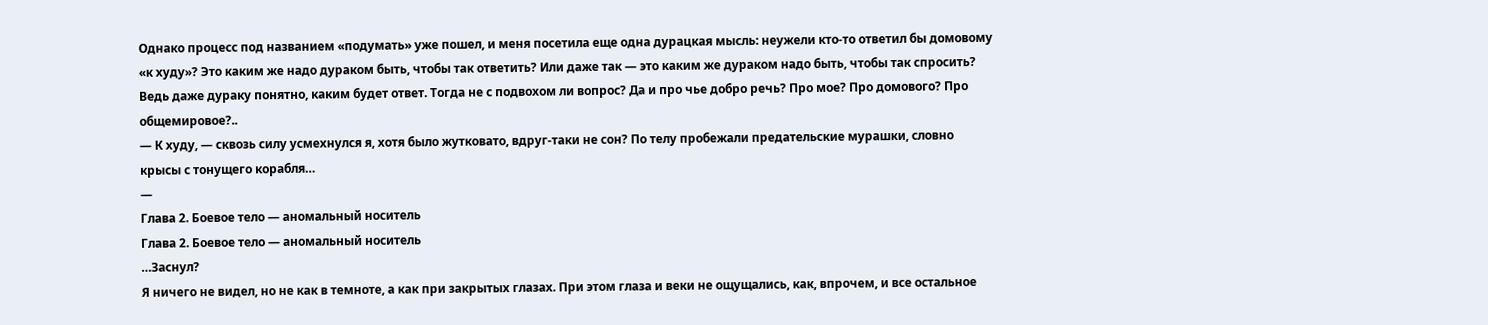Однако процесс под названием «подумать» уже пошел, и меня посетила еще одна дурацкая мысль: неужели кто-то ответил бы домовому «к худу»? Это каким же надо дураком быть, чтобы так ответить? Или даже так — это каким же дураком надо быть, чтобы так спросить? Ведь даже дураку понятно, каким будет ответ. Тогда не с подвохом ли вопрос? Да и про чье добро речь? Про мое? Про домового? Про общемировое?..
— К худу, — сквозь силу усмехнулся я, хотя было жутковато, вдруг-таки не сон? По телу пробежали предательские мурашки, словно крысы с тонущего корабля…
—
Глава 2. Боевое тело — аномальный носитель
Глава 2. Боевое тело — аномальный носитель
…Заснул?
Я ничего не видел, но не как в темноте, а как при закрытых глазах. При этом глаза и веки не ощущались, как, впрочем, и все остальное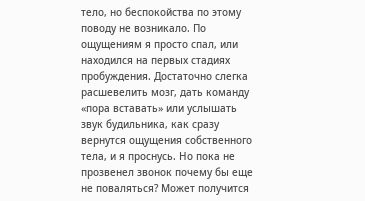тело, но беспокойства по этому поводу не возникало. По ощущениям я просто спал, или находился на первых стадиях пробуждения. Достаточно слегка расшевелить мозг, дать команду «пора вставать» или услышать звук будильника, как сразу вернутся ощущения собственного тела, и я проснусь. Но пока не прозвенел звонок почему бы еще не поваляться? Может получится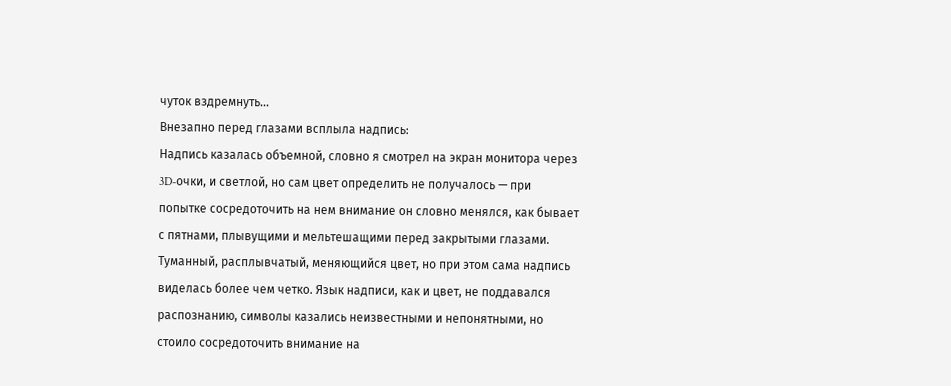чуток вздремнуть…
Внезапно перед глазами всплыла надпись:
Надпись казалась объемной, словно я смотрел на экран монитора через 3D-очки, и светлой, но сам цвет определить не получалось — при попытке сосредоточить на нем внимание он словно менялся, как бывает с пятнами, плывущими и мельтешащими перед закрытыми глазами. Туманный, расплывчатый, меняющийся цвет, но при этом сама надпись виделась более чем четко. Язык надписи, как и цвет, не поддавался распознанию, символы казались неизвестными и непонятными, но стоило сосредоточить внимание на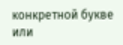конкретной букве или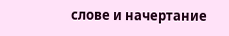слове и начертание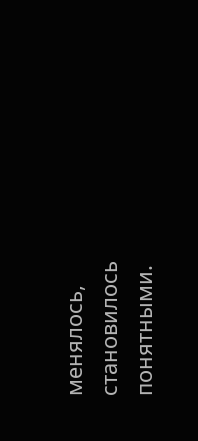менялось, становилось понятными.